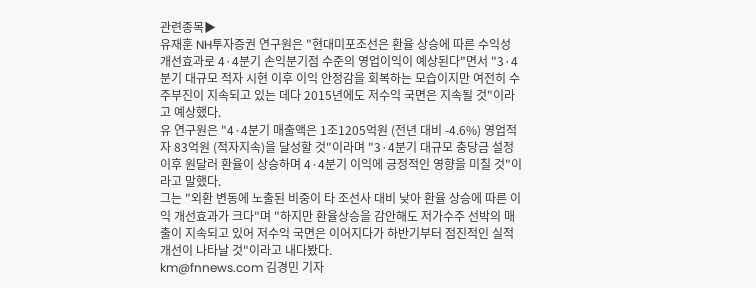관련종목▶
유재훈 NH투자증권 연구원은 "현대미포조선은 환율 상승에 따른 수익성 개선효과로 4·4분기 손익분기점 수준의 영업이익이 예상된다"면서 "3·4분기 대규모 적자 시현 이후 이익 안정감을 회복하는 모습이지만 여전히 수주부진이 지속되고 있는 데다 2015년에도 저수익 국면은 지속될 것"이라고 예상했다.
유 연구원은 "4·4분기 매출액은 1조1205억원 (전년 대비 -4.6%) 영업적자 83억원 (적자지속)을 달성할 것"이라며 "3·4분기 대규모 충당금 설정 이후 원달러 환율이 상승하며 4·4분기 이익에 긍정적인 영향을 미칠 것"이라고 말했다.
그는 "외환 변동에 노출된 비중이 타 조선사 대비 낮아 환율 상승에 따른 이익 개선효과가 크다"며 "하지만 환율상승을 감안해도 저가수주 선박의 매출이 지속되고 있어 저수익 국면은 이어지다가 하반기부터 점진적인 실적개선이 나타날 것"이라고 내다봤다.
km@fnnews.com 김경민 기자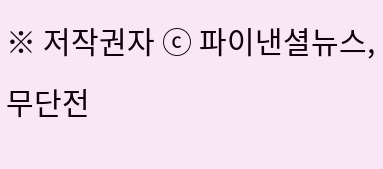※ 저작권자 ⓒ 파이낸셜뉴스, 무단전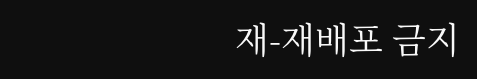재-재배포 금지